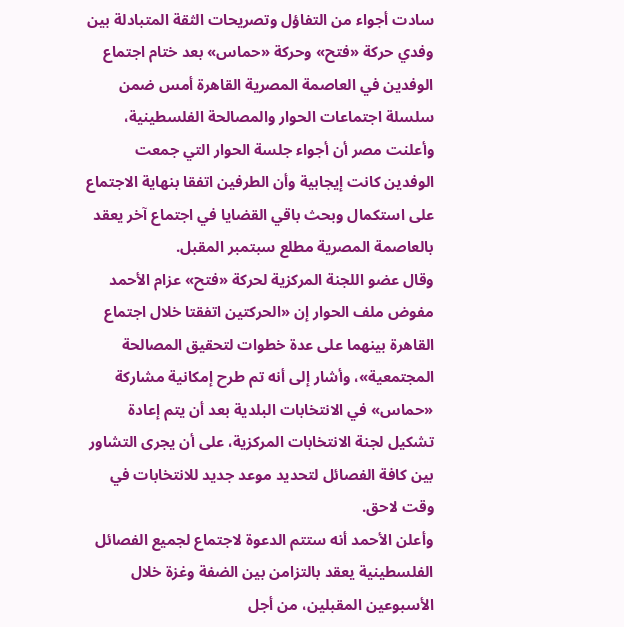سادت أجواء من التفاؤل وتصريحات الثقة المتبادلة بين وفدي حركة «فتح» وحركة «حماس» بعد ختام اجتماع الوفدين في العاصمة المصرية القاهرة أمس ضمن سلسلة اجتماعات الحوار والمصالحة الفلسطينية، وأعلنت مصر أن أجواء جلسة الحوار التي جمعت الوفدين كانت إيجابية وأن الطرفين اتفقا بنهاية الاجتماع على استكمال وبحث باقي القضايا في اجتماع آخر يعقد بالعاصمة المصرية مطلع سبتمبر المقبل.
وقال عضو اللجنة المركزية لحركة «فتح» عزام الأحمد مفوض ملف الحوار إن «الحركتين اتفقتا خلال اجتماع القاهرة بينهما على عدة خطوات لتحقيق المصالحة المجتمعية»، وأشار إلى أنه تم طرح إمكانية مشاركة «حماس» في الانتخابات البلدية بعد أن يتم إعادة تشكيل لجنة الانتخابات المركزية، على أن يجرى التشاور بين كافة الفصائل لتحديد موعد جديد للانتخابات في وقت لاحق.
وأعلن الأحمد أنه ستتم الدعوة لاجتماع لجميع الفصائل الفلسطينية يعقد بالتزامن بين الضفة وغزة خلال الأسبوعين المقبلين، من أجل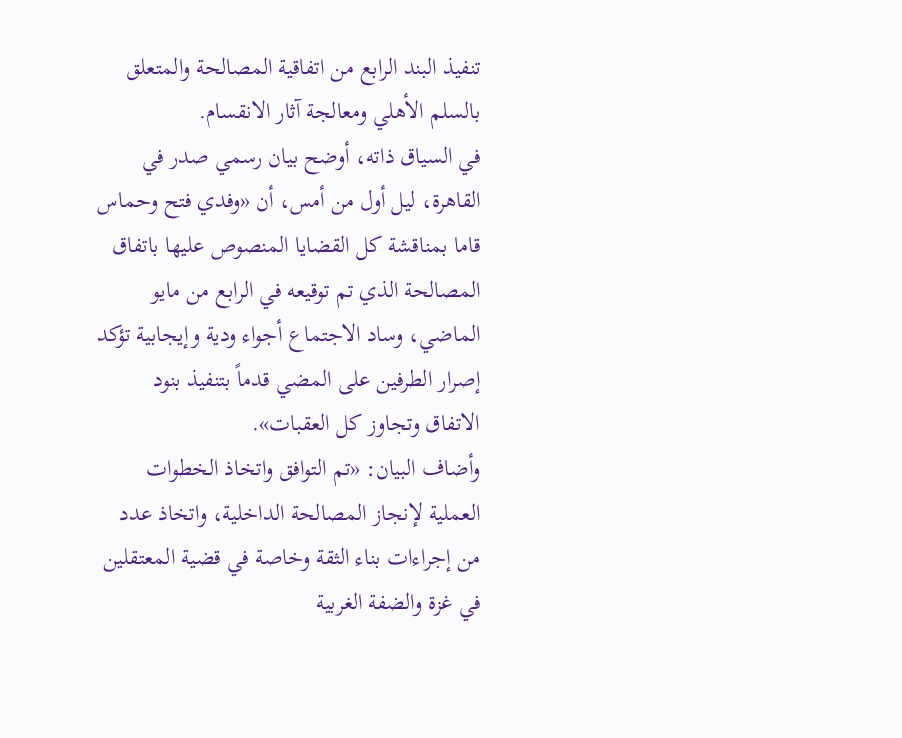تنفيذ البند الرابع من اتفاقية المصالحة والمتعلق بالسلم الأهلي ومعالجة آثار الانقسام.
في السياق ذاته، أوضح بيان رسمي صدر في القاهرة، ليل أول من أمس، أن «وفدي فتح وحماس قاما بمناقشة كل القضايا المنصوص عليها باتفاق المصالحة الذي تم توقيعه في الرابع من مايو الماضي، وساد الاجتماع أجواء ودية وإيجابية تؤكد إصرار الطرفين على المضي قدماً بتنفيذ بنود الاتفاق وتجاوز كل العقبات».
وأضاف البيان: «تم التوافق واتخاذ الخطوات العملية لإنجاز المصالحة الداخلية، واتخاذ عدد من إجراءات بناء الثقة وخاصة في قضية المعتقلين في غزة والضفة الغربية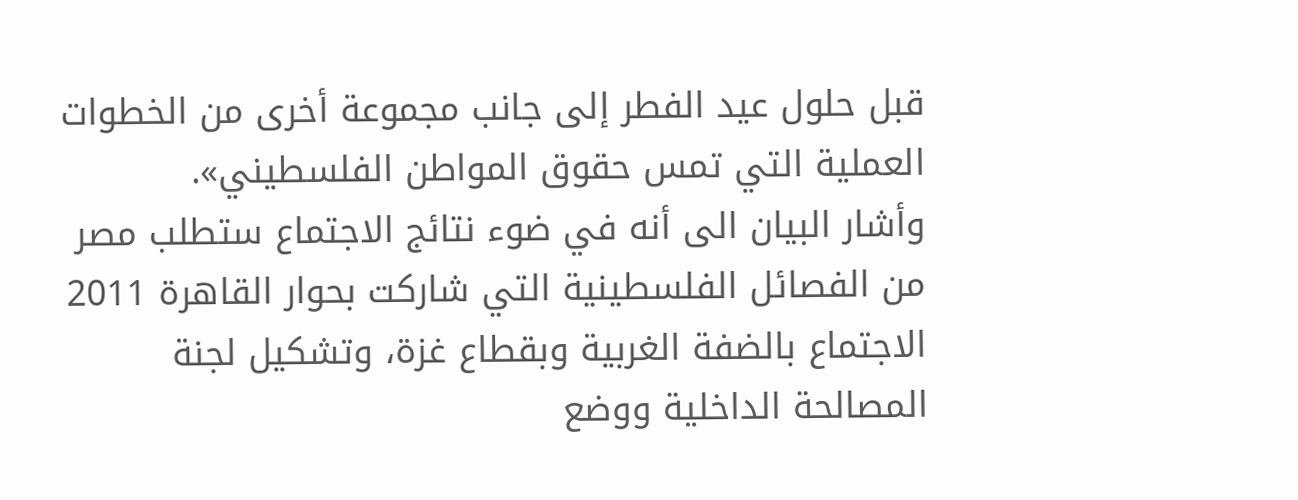قبل حلول عيد الفطر إلى جانب مجموعة أخرى من الخطوات العملية التي تمس حقوق المواطن الفلسطيني».
وأشار البيان الى أنه في ضوء نتائج الاجتماع ستطلب مصر من الفصائل الفلسطينية التي شاركت بحوار القاهرة 2011 الاجتماع بالضفة الغربية وبقطاع غزة، وتشكيل لجنة المصالحة الداخلية ووضع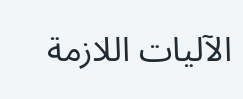الآليات اللازمة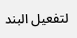لتفعيل البند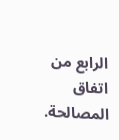الرابع من اتفاق المصالحة.